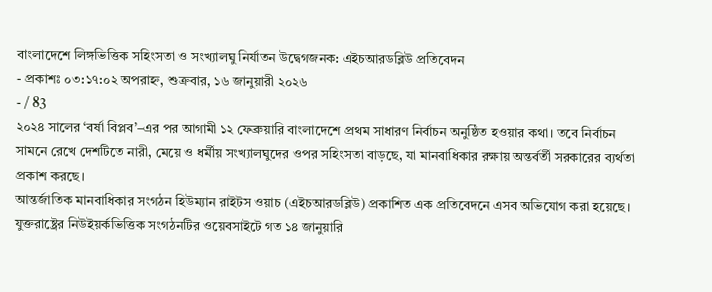বাংলাদেশে লিঙ্গভিত্তিক সহিংসতা ও সংখ্যালঘু নির্যাতন উদ্বেগজনক: এইচআরডব্লিউ প্রতিবেদন
- প্রকাশঃ ০৩:১৭:০২ অপরাহ্ন, শুক্রবার, ১৬ জানুয়ারী ২০২৬
- / 83
২০২৪ সালের ‘বর্ষা বিপ্লব’–এর পর আগামী ১২ ফেব্রুয়ারি বাংলাদেশে প্রথম সাধারণ নির্বাচন অনুষ্ঠিত হওয়ার কথা। তবে নির্বাচন সামনে রেখে দেশটিতে নারী, মেয়ে ও ধর্মীয় সংখ্যালঘুদের ওপর সহিংসতা বাড়ছে, যা মানবাধিকার রক্ষায় অন্তর্বর্তী সরকারের ব্যর্থতা প্রকাশ করছে।
আন্তর্জাতিক মানবাধিকার সংগঠন হিউম্যান রাইটস ওয়াচ (এইচআরডব্লিউ) প্রকাশিত এক প্রতিবেদনে এসব অভিযোগ করা হয়েছে। যুক্তরাষ্ট্রের নিউইয়র্কভিত্তিক সংগঠনটির ওয়েবসাইটে গত ১৪ জানুয়ারি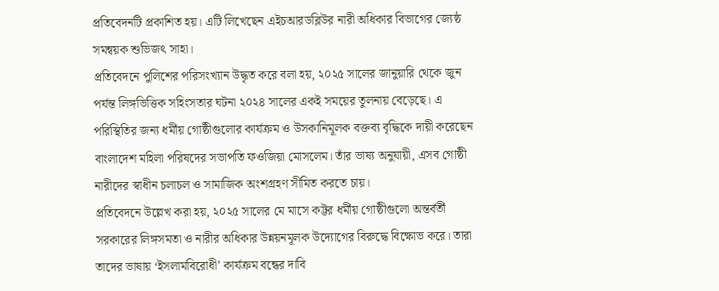প্রতিবেদনটি প্রকাশিত হয়। এটি লিখেছেন এইচআরডব্লিউর নারী অধিকার বিভাগের জ্যেষ্ঠ সমন্বয়ক শুভিজৎ সাহা।
প্রতিবেদনে পুলিশের পরিসংখ্যান উদ্ধৃত করে বলা হয়, ২০২৫ সালের জানুয়ারি থেকে জুন পর্যন্ত লিঙ্গভিত্তিক সহিংসতার ঘটনা ২০২৪ সালের একই সময়ের তুলনায় বেড়েছে। এ পরিস্থিতির জন্য ধর্মীয় গোষ্ঠীগুলোর কার্যক্রম ও উসকানিমূলক বক্তব্য বৃদ্ধিকে দায়ী করেছেন বাংলাদেশ মহিলা পরিষদের সভাপতি ফওজিয়া মোসলেম। তাঁর ভাষ্য অনুযায়ী, এসব গোষ্ঠী নারীদের স্বাধীন চলাচল ও সামাজিক অংশগ্রহণ সীমিত করতে চায়।
প্রতিবেদনে উল্লেখ করা হয়, ২০২৫ সালের মে মাসে কট্টর ধর্মীয় গোষ্ঠীগুলো অন্তর্বর্তী সরকারের লিঙ্গসমতা ও নারীর অধিকার উন্নয়নমূলক উদ্যোগের বিরুদ্ধে বিক্ষোভ করে। তারা তাদের ভাষায় ‘ইসলামবিরোধী’ কার্যক্রম বন্ধের দাবি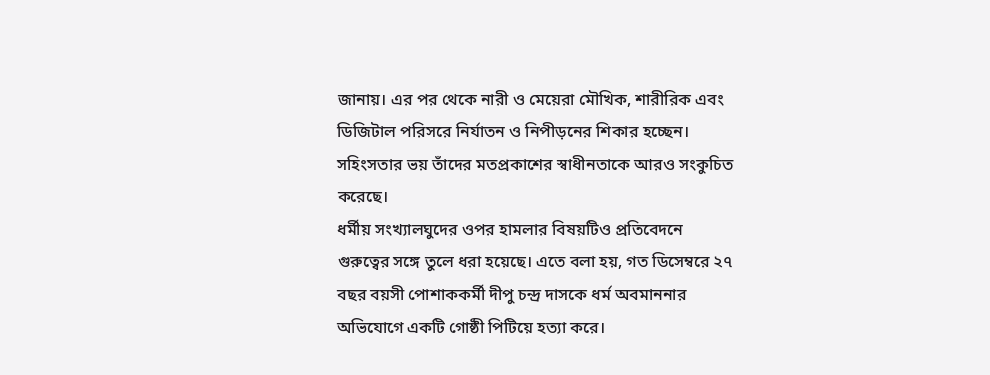জানায়। এর পর থেকে নারী ও মেয়েরা মৌখিক, শারীরিক এবং ডিজিটাল পরিসরে নির্যাতন ও নিপীড়নের শিকার হচ্ছেন। সহিংসতার ভয় তাঁদের মতপ্রকাশের স্বাধীনতাকে আরও সংকুচিত করেছে।
ধর্মীয় সংখ্যালঘুদের ওপর হামলার বিষয়টিও প্রতিবেদনে গুরুত্বের সঙ্গে তুলে ধরা হয়েছে। এতে বলা হয়, গত ডিসেম্বরে ২৭ বছর বয়সী পোশাককর্মী দীপু চন্দ্র দাসকে ধর্ম অবমাননার অভিযোগে একটি গোষ্ঠী পিটিয়ে হত্যা করে।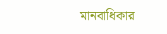মানবাধিকার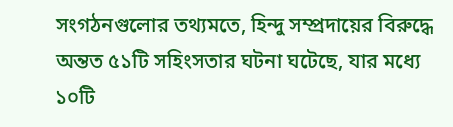সংগঠনগুলোর তথ্যমতে, হিন্দু সম্প্রদায়ের বিরুদ্ধে অন্তত ৫১টি সহিংসতার ঘটনা ঘটেছে, যার মধ্যে ১০টি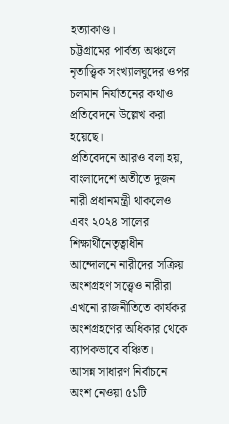হত্যাকাণ্ড।
চট্টগ্রামের পার্বত্য অঞ্চলে নৃতাত্ত্বিক সংখ্যালঘুদের ওপর চলমান নির্যাতনের কথাও প্রতিবেদনে উল্লেখ করা হয়েছে।
প্রতিবেদনে আরও বলা হয়, বাংলাদেশে অতীতে দুজন নারী প্রধানমন্ত্রী থাকলেও এবং ২০২৪ সালের শিক্ষার্থীনেতৃত্বাধীন আন্দোলনে নারীদের সক্রিয় অংশগ্রহণ সত্ত্বেও নারীরা এখনো রাজনীতিতে কার্যকর অংশগ্রহণের অধিকার থেকে ব্যাপকভাবে বঞ্চিত।
আসন্ন সাধারণ নির্বাচনে অংশ নেওয়া ৫১টি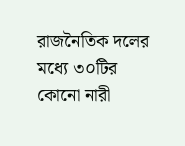রাজনৈতিক দলের মধ্যে ৩০টির কোনো নারী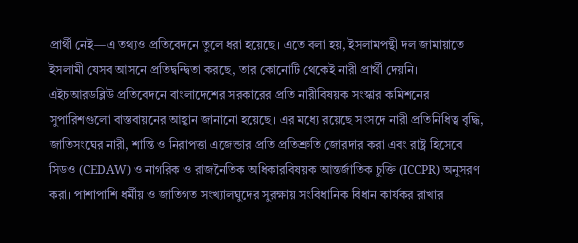প্রার্থী নেই—এ তথ্যও প্রতিবেদনে তুলে ধরা হয়েছে। এতে বলা হয়, ইসলামপন্থী দল জামায়াতে ইসলামী যেসব আসনে প্রতিদ্বন্দ্বিতা করছে, তার কোনোটি থেকেই নারী প্রার্থী দেয়নি।
এইচআরডব্লিউ প্রতিবেদনে বাংলাদেশের সরকারের প্রতি নারীবিষয়ক সংস্কার কমিশনের সুপারিশগুলো বাস্তবায়নের আহ্বান জানানো হয়েছে। এর মধ্যে রয়েছে সংসদে নারী প্রতিনিধিত্ব বৃদ্ধি, জাতিসংঘের নারী, শান্তি ও নিরাপত্তা এজেন্ডার প্রতি প্রতিশ্রুতি জোরদার করা এবং রাষ্ট্র হিসেবে সিডও (CEDAW) ও নাগরিক ও রাজনৈতিক অধিকারবিষয়ক আন্তর্জাতিক চুক্তি (ICCPR) অনুসরণ করা। পাশাপাশি ধর্মীয় ও জাতিগত সংখ্যালঘুদের সুরক্ষায় সংবিধানিক বিধান কার্যকর রাখার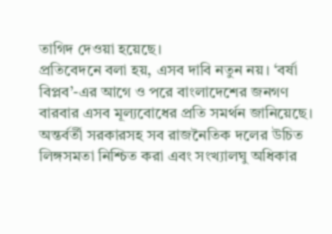তাগিদ দেওয়া হয়েছে।
প্রতিবেদনে বলা হয়, এসব দাবি নতুন নয়। ‘বর্ষা বিপ্লব’-এর আগে ও পরে বাংলাদেশের জনগণ বারবার এসব মূল্যবোধের প্রতি সমর্থন জানিয়েছে। অন্তর্বর্তী সরকারসহ সব রাজনৈতিক দলের উচিত লিঙ্গসমতা নিশ্চিত করা এবং সংখ্যালঘু অধিকার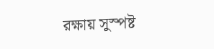রক্ষায় সুস্পষ্ট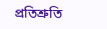প্রতিশ্রুতি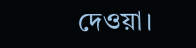দেওয়া।